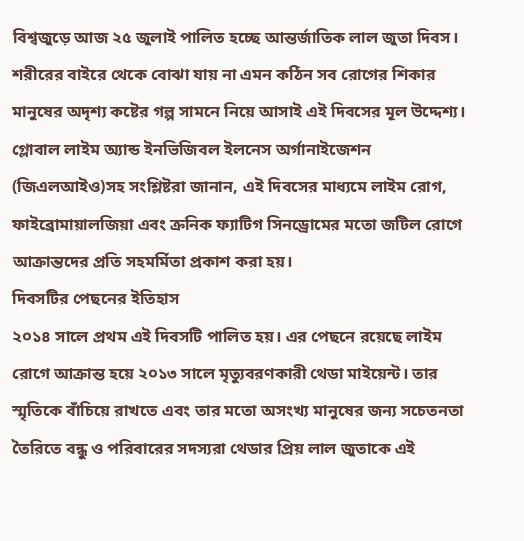বিশ্বজুড়ে আজ ২৫ জুলাই পালিত হচ্ছে আন্তর্জাতিক লাল জুতা দিবস। শরীরের বাইরে থেকে বোঝা যায় না এমন কঠিন সব রোগের শিকার মানুষের অদৃশ্য কষ্টের গল্প সামনে নিয়ে আসাই এই দিবসের মূল উদ্দেশ্য। গ্লোবাল লাইম অ্যান্ড ইনভিজিবল ইলনেস অর্গানাইজেশন (জিএলআইও)সহ সংশ্লিষ্টরা জানান, এই দিবসের মাধ্যমে লাইম রোগ, ফাইব্রোমায়ালজিয়া এবং ক্রনিক ফ্যাটিগ সিনড্রোমের মতো জটিল রোগে আক্রান্তদের প্রতি সহমর্মিতা প্রকাশ করা হয়।
দিবসটির পেছনের ইতিহাস
২০১৪ সালে প্রথম এই দিবসটি পালিত হয়। এর পেছনে রয়েছে লাইম রোগে আক্রান্ত হয়ে ২০১৩ সালে মৃত্যুবরণকারী থেডা মাইয়েন্ট। তার স্মৃতিকে বাঁচিয়ে রাখতে এবং তার মতো অসংখ্য মানুষের জন্য সচেতনতা তৈরিতে বন্ধু ও পরিবারের সদস্যরা থেডার প্রিয় লাল জুতাকে এই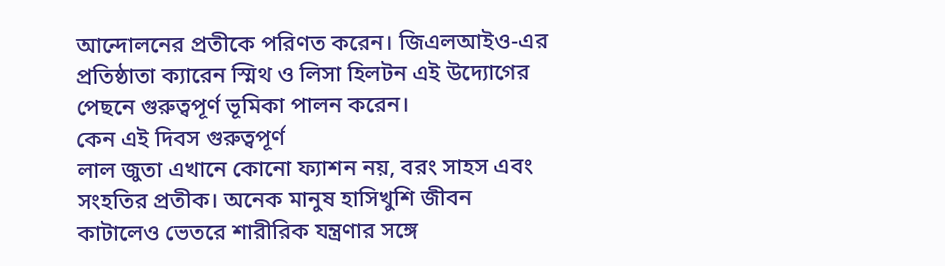আন্দোলনের প্রতীকে পরিণত করেন। জিএলআইও-এর প্রতিষ্ঠাতা ক্যারেন স্মিথ ও লিসা হিলটন এই উদ্যোগের পেছনে গুরুত্বপূর্ণ ভূমিকা পালন করেন।
কেন এই দিবস গুরুত্বপূর্ণ
লাল জুতা এখানে কোনো ফ্যাশন নয়, বরং সাহস এবং সংহতির প্রতীক। অনেক মানুষ হাসিখুশি জীবন কাটালেও ভেতরে শারীরিক যন্ত্রণার সঙ্গে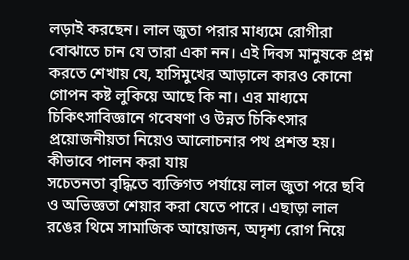লড়াই করছেন। লাল জুতা পরার মাধ্যমে রোগীরা বোঝাতে চান যে তারা একা নন। এই দিবস মানুষকে প্রশ্ন করতে শেখায় যে, হাসিমুখের আড়ালে কারও কোনো গোপন কষ্ট লুকিয়ে আছে কি না। এর মাধ্যমে চিকিৎসাবিজ্ঞানে গবেষণা ও উন্নত চিকিৎসার প্রয়োজনীয়তা নিয়েও আলোচনার পথ প্রশস্ত হয়।
কীভাবে পালন করা যায়
সচেতনতা বৃদ্ধিতে ব্যক্তিগত পর্যায়ে লাল জুতা পরে ছবি ও অভিজ্ঞতা শেয়ার করা যেতে পারে। এছাড়া লাল রঙের থিমে সামাজিক আয়োজন, অদৃশ্য রোগ নিয়ে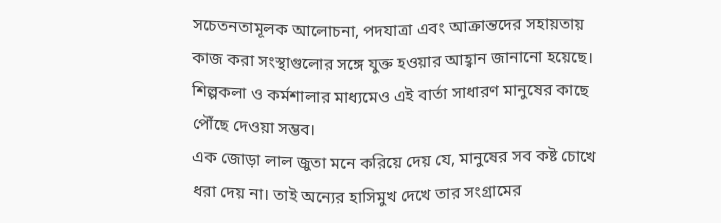সচেতনতামূলক আলোচনা, পদযাত্রা এবং আক্রান্তদের সহায়তায় কাজ করা সংস্থাগুলোর সঙ্গে যুক্ত হওয়ার আহ্বান জানানো হয়েছে। শিল্পকলা ও কর্মশালার মাধ্যমেও এই বার্তা সাধারণ মানুষের কাছে পৌঁছে দেওয়া সম্ভব।
এক জোড়া লাল জুতা মনে করিয়ে দেয় যে, মানুষের সব কষ্ট চোখে ধরা দেয় না। তাই অন্যের হাসিমুখ দেখে তার সংগ্রামের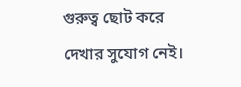গুরুত্ব ছোট করে দেখার সুযোগ নেই।